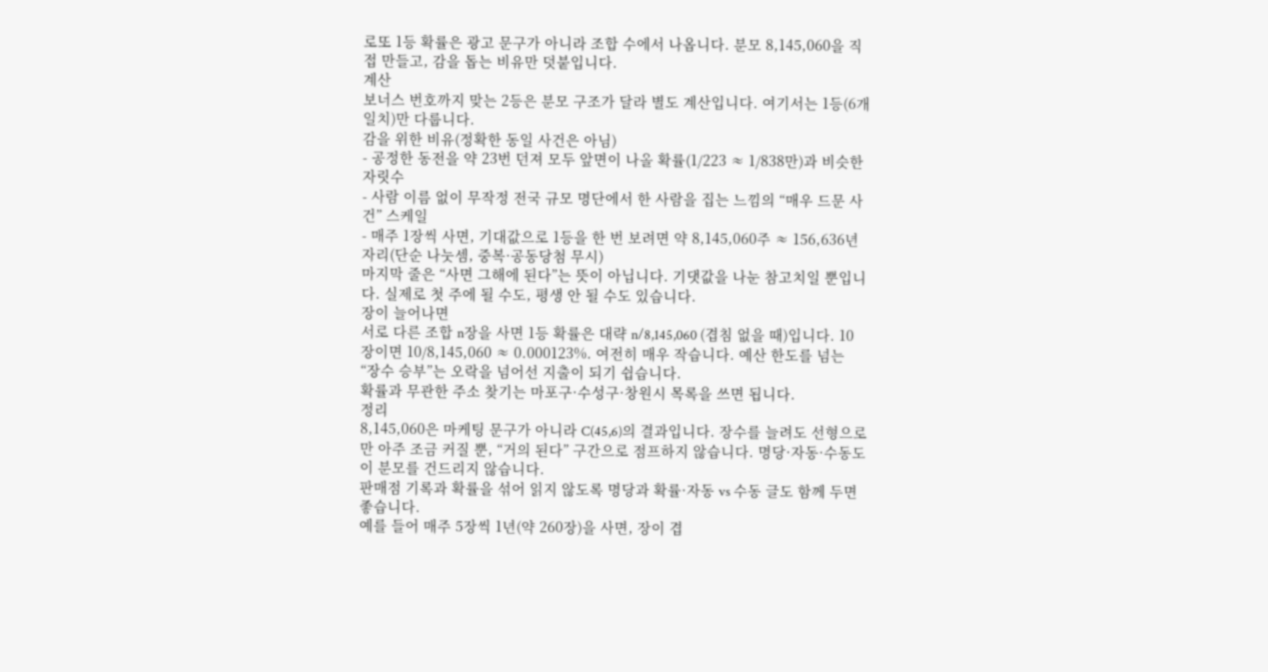로또 1등 확률은 광고 문구가 아니라 조합 수에서 나옵니다. 분모 8,145,060을 직접 만들고, 감을 돕는 비유만 덧붙입니다.
계산
보너스 번호까지 맞는 2등은 분모 구조가 달라 별도 계산입니다. 여기서는 1등(6개 일치)만 다룹니다.
감을 위한 비유(정확한 동일 사건은 아님)
- 공정한 동전을 약 23번 던져 모두 앞면이 나올 확률(1/223 ≈ 1/838만)과 비슷한 자릿수
- 사람 이름 없이 무작정 전국 규모 명단에서 한 사람을 집는 느낌의 “매우 드문 사건” 스케일
- 매주 1장씩 사면, 기대값으로 1등을 한 번 보려면 약 8,145,060주 ≈ 156,636년 자리(단순 나눗셈, 중복·공동당첨 무시)
마지막 줄은 “사면 그해에 된다”는 뜻이 아닙니다. 기댓값을 나눈 참고치일 뿐입니다. 실제로 첫 주에 될 수도, 평생 안 될 수도 있습니다.
장이 늘어나면
서로 다른 조합 n장을 사면 1등 확률은 대략 n/8,145,060 (겹침 없을 때)입니다. 10장이면 10/8,145,060 ≈ 0.000123%. 여전히 매우 작습니다. 예산 한도를 넘는 “장수 승부”는 오락을 넘어선 지출이 되기 쉽습니다.
확률과 무관한 주소 찾기는 마포구·수성구·창원시 목록을 쓰면 됩니다.
정리
8,145,060은 마케팅 문구가 아니라 C(45,6)의 결과입니다. 장수를 늘려도 선형으로만 아주 조금 커질 뿐, “거의 된다” 구간으로 점프하지 않습니다. 명당·자동·수동도 이 분모를 건드리지 않습니다.
판매점 기록과 확률을 섞어 읽지 않도록 명당과 확률·자동 vs 수동 글도 함께 두면 좋습니다.
예를 들어 매주 5장씩 1년(약 260장)을 사면, 장이 겹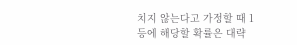치지 않는다고 가정할 때 1등에 해당할 확률은 대략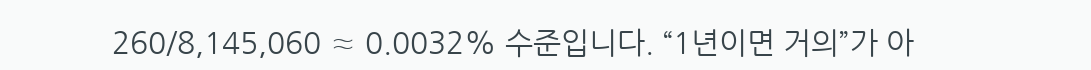260/8,145,060 ≈ 0.0032% 수준입니다. “1년이면 거의”가 아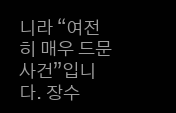니라 “여전히 매우 드문 사건”입니다. 장수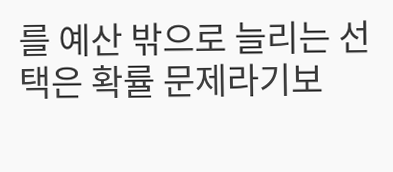를 예산 밖으로 늘리는 선택은 확률 문제라기보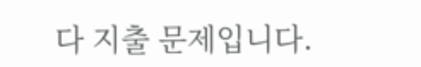다 지출 문제입니다.